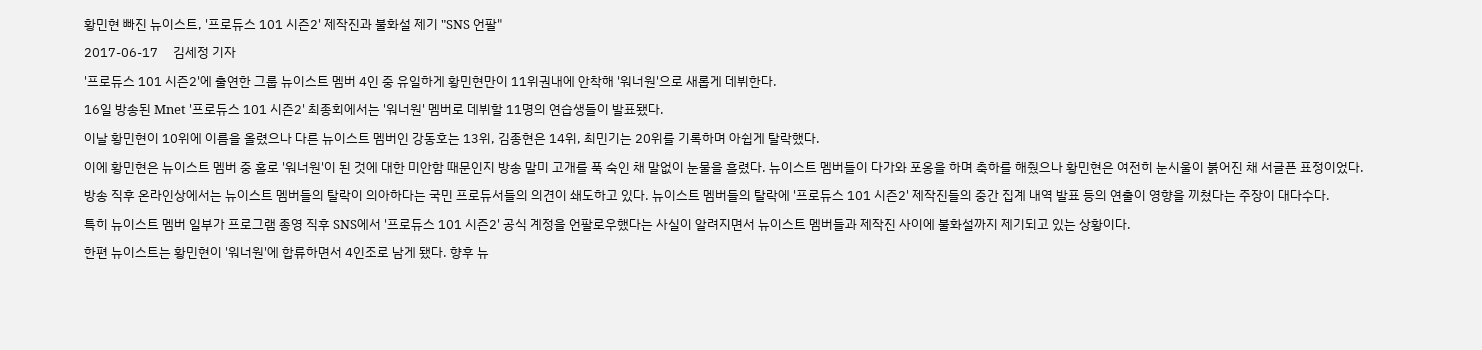황민현 빠진 뉴이스트, '프로듀스 101 시즌2' 제작진과 불화설 제기 "SNS 언팔"

2017-06-17     김세정 기자

'프로듀스 101 시즌2'에 출연한 그룹 뉴이스트 멤버 4인 중 유일하게 황민현만이 11위권내에 안착해 '워너원'으로 새롭게 데뷔한다.

16일 방송된 Mnet '프로듀스 101 시즌2' 최종회에서는 '워너원' 멤버로 데뷔할 11명의 연습생들이 발표됐다.

이날 황민현이 10위에 이름을 올렸으나 다른 뉴이스트 멤버인 강동호는 13위, 김종현은 14위, 최민기는 20위를 기록하며 아쉽게 탈락했다.

이에 황민현은 뉴이스트 멤버 중 홀로 '워너원'이 된 것에 대한 미안함 때문인지 방송 말미 고개를 푹 숙인 채 말없이 눈물을 흘렸다. 뉴이스트 멤버들이 다가와 포옹을 하며 축하를 해줬으나 황민현은 여전히 눈시울이 붉어진 채 서글픈 표정이었다.

방송 직후 온라인상에서는 뉴이스트 멤버들의 탈락이 의아하다는 국민 프로듀서들의 의견이 쇄도하고 있다. 뉴이스트 멤버들의 탈락에 '프로듀스 101 시즌2' 제작진들의 중간 집계 내역 발표 등의 연출이 영향을 끼쳤다는 주장이 대다수다.

특히 뉴이스트 멤버 일부가 프로그램 종영 직후 SNS에서 '프로듀스 101 시즌2' 공식 계정을 언팔로우했다는 사실이 알려지면서 뉴이스트 멤버들과 제작진 사이에 불화설까지 제기되고 있는 상황이다.

한편 뉴이스트는 황민현이 '워너원'에 합류하면서 4인조로 남게 됐다. 향후 뉴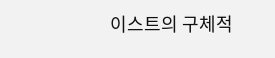이스트의 구체적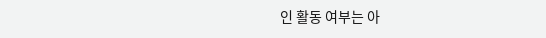인 활동 여부는 아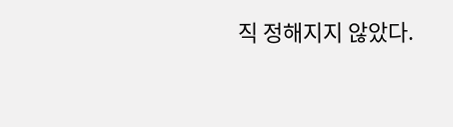직 정해지지 않았다.